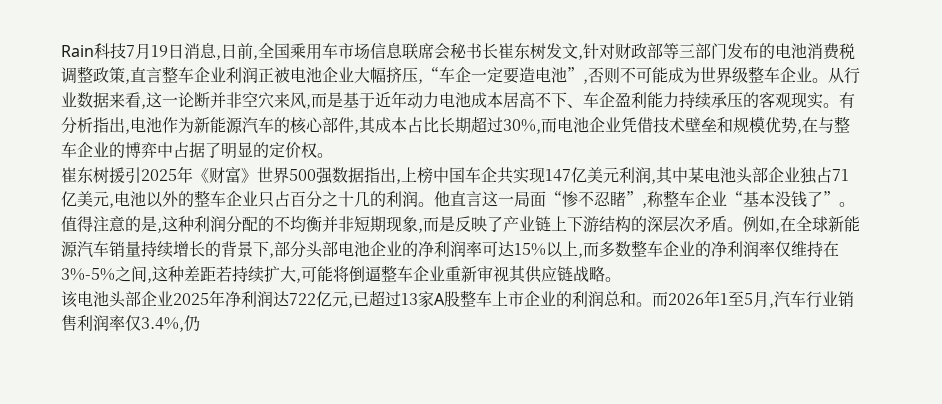Rain科技7月19日消息,日前,全国乘用车市场信息联席会秘书长崔东树发文,针对财政部等三部门发布的电池消费税调整政策,直言整车企业利润正被电池企业大幅挤压,“车企一定要造电池”,否则不可能成为世界级整车企业。从行业数据来看,这一论断并非空穴来风,而是基于近年动力电池成本居高不下、车企盈利能力持续承压的客观现实。有分析指出,电池作为新能源汽车的核心部件,其成本占比长期超过30%,而电池企业凭借技术壁垒和规模优势,在与整车企业的博弈中占据了明显的定价权。
崔东树援引2025年《财富》世界500强数据指出,上榜中国车企共实现147亿美元利润,其中某电池头部企业独占71亿美元,电池以外的整车企业只占百分之十几的利润。他直言这一局面“惨不忍睹”,称整车企业“基本没钱了”。值得注意的是,这种利润分配的不均衡并非短期现象,而是反映了产业链上下游结构的深层次矛盾。例如,在全球新能源汽车销量持续增长的背景下,部分头部电池企业的净利润率可达15%以上,而多数整车企业的净利润率仅维持在3%-5%之间,这种差距若持续扩大,可能将倒逼整车企业重新审视其供应链战略。
该电池头部企业2025年净利润达722亿元,已超过13家A股整车上市企业的利润总和。而2026年1至5月,汽车行业销售利润率仅3.4%,仍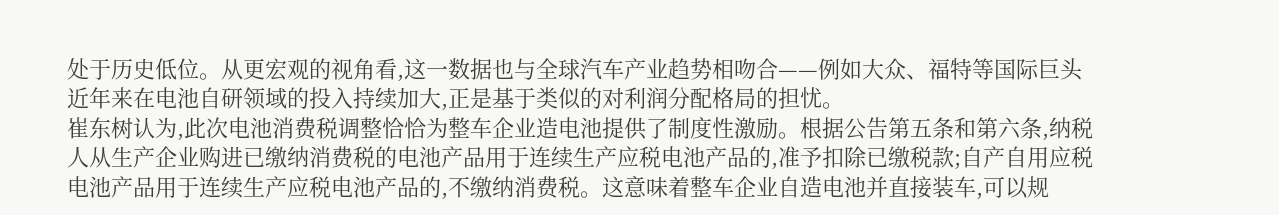处于历史低位。从更宏观的视角看,这一数据也与全球汽车产业趋势相吻合——例如大众、福特等国际巨头近年来在电池自研领域的投入持续加大,正是基于类似的对利润分配格局的担忧。
崔东树认为,此次电池消费税调整恰恰为整车企业造电池提供了制度性激励。根据公告第五条和第六条,纳税人从生产企业购进已缴纳消费税的电池产品用于连续生产应税电池产品的,准予扣除已缴税款;自产自用应税电池产品用于连续生产应税电池产品的,不缴纳消费税。这意味着整车企业自造电池并直接装车,可以规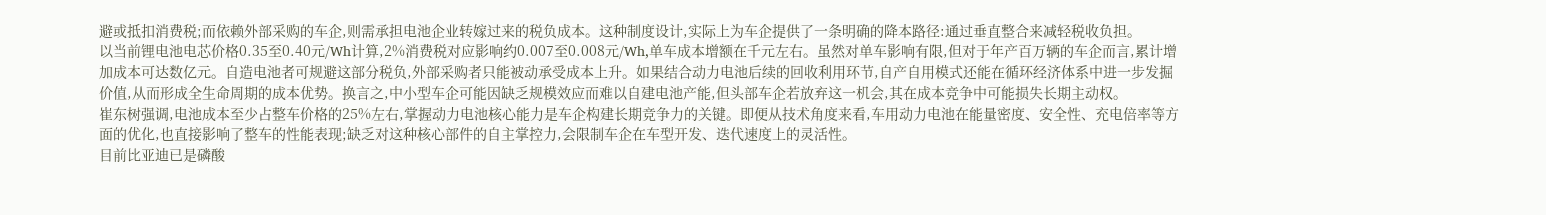避或抵扣消费税;而依赖外部采购的车企,则需承担电池企业转嫁过来的税负成本。这种制度设计,实际上为车企提供了一条明确的降本路径:通过垂直整合来减轻税收负担。
以当前锂电池电芯价格0.35至0.40元/Wh计算,2%消费税对应影响约0.007至0.008元/Wh,单车成本增额在千元左右。虽然对单车影响有限,但对于年产百万辆的车企而言,累计增加成本可达数亿元。自造电池者可规避这部分税负,外部采购者只能被动承受成本上升。如果结合动力电池后续的回收利用环节,自产自用模式还能在循环经济体系中进一步发掘价值,从而形成全生命周期的成本优势。换言之,中小型车企可能因缺乏规模效应而难以自建电池产能,但头部车企若放弃这一机会,其在成本竞争中可能损失长期主动权。
崔东树强调,电池成本至少占整车价格的25%左右,掌握动力电池核心能力是车企构建长期竞争力的关键。即便从技术角度来看,车用动力电池在能量密度、安全性、充电倍率等方面的优化,也直接影响了整车的性能表现;缺乏对这种核心部件的自主掌控力,会限制车企在车型开发、迭代速度上的灵活性。
目前比亚迪已是磷酸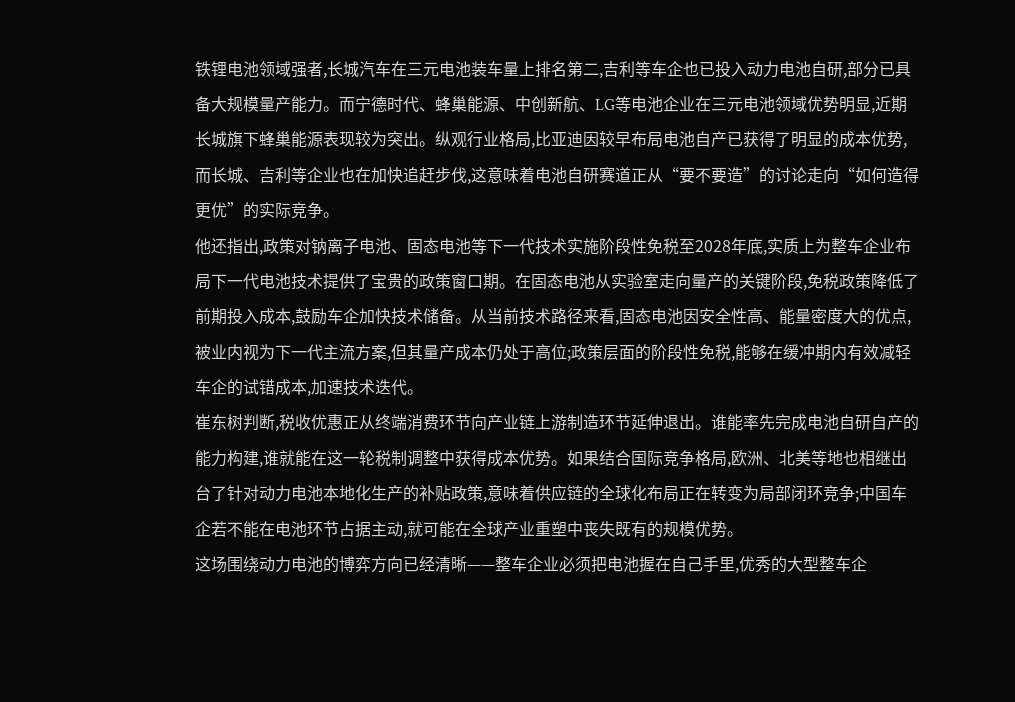铁锂电池领域强者,长城汽车在三元电池装车量上排名第二,吉利等车企也已投入动力电池自研,部分已具备大规模量产能力。而宁德时代、蜂巢能源、中创新航、LG等电池企业在三元电池领域优势明显,近期长城旗下蜂巢能源表现较为突出。纵观行业格局,比亚迪因较早布局电池自产已获得了明显的成本优势,而长城、吉利等企业也在加快追赶步伐,这意味着电池自研赛道正从“要不要造”的讨论走向“如何造得更优”的实际竞争。
他还指出,政策对钠离子电池、固态电池等下一代技术实施阶段性免税至2028年底,实质上为整车企业布局下一代电池技术提供了宝贵的政策窗口期。在固态电池从实验室走向量产的关键阶段,免税政策降低了前期投入成本,鼓励车企加快技术储备。从当前技术路径来看,固态电池因安全性高、能量密度大的优点,被业内视为下一代主流方案,但其量产成本仍处于高位;政策层面的阶段性免税,能够在缓冲期内有效减轻车企的试错成本,加速技术迭代。
崔东树判断,税收优惠正从终端消费环节向产业链上游制造环节延伸退出。谁能率先完成电池自研自产的能力构建,谁就能在这一轮税制调整中获得成本优势。如果结合国际竞争格局,欧洲、北美等地也相继出台了针对动力电池本地化生产的补贴政策,意味着供应链的全球化布局正在转变为局部闭环竞争;中国车企若不能在电池环节占据主动,就可能在全球产业重塑中丧失既有的规模优势。
这场围绕动力电池的博弈方向已经清晰——整车企业必须把电池握在自己手里,优秀的大型整车企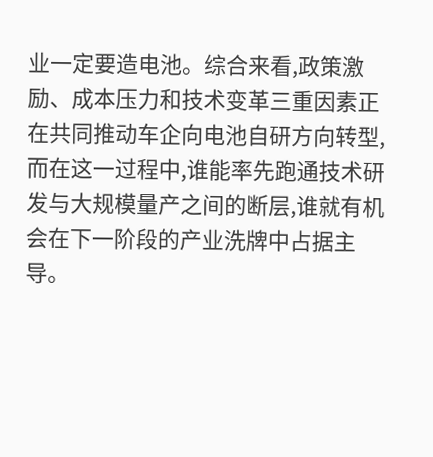业一定要造电池。综合来看,政策激励、成本压力和技术变革三重因素正在共同推动车企向电池自研方向转型,而在这一过程中,谁能率先跑通技术研发与大规模量产之间的断层,谁就有机会在下一阶段的产业洗牌中占据主导。